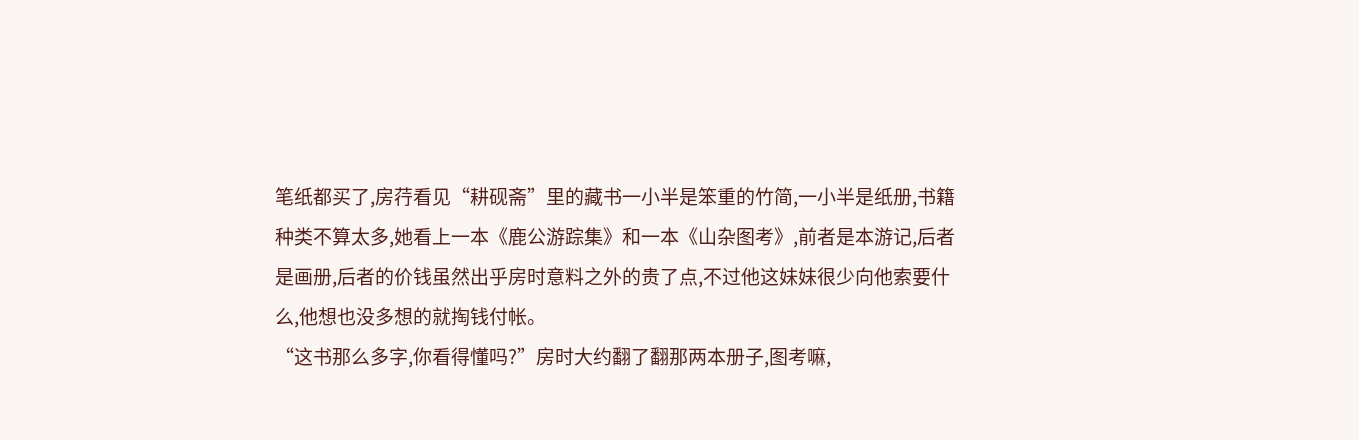笔纸都买了,房荇看见“耕砚斋”里的藏书一小半是笨重的竹简,一小半是纸册,书籍种类不算太多,她看上一本《鹿公游踪集》和一本《山杂图考》,前者是本游记,后者是画册,后者的价钱虽然出乎房时意料之外的贵了点,不过他这妹妹很少向他索要什么,他想也没多想的就掏钱付帐。
“这书那么多字,你看得懂吗?”房时大约翻了翻那两本册子,图考嘛,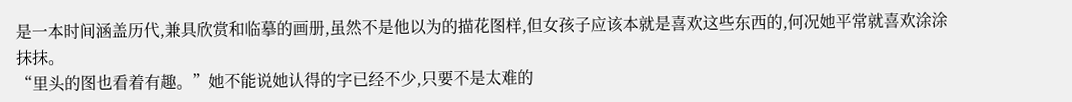是一本时间涵盖历代,兼具欣赏和临摹的画册,虽然不是他以为的描花图样,但女孩子应该本就是喜欢这些东西的,何况她平常就喜欢涂涂抹抹。
“里头的图也看着有趣。”她不能说她认得的字已经不少,只要不是太难的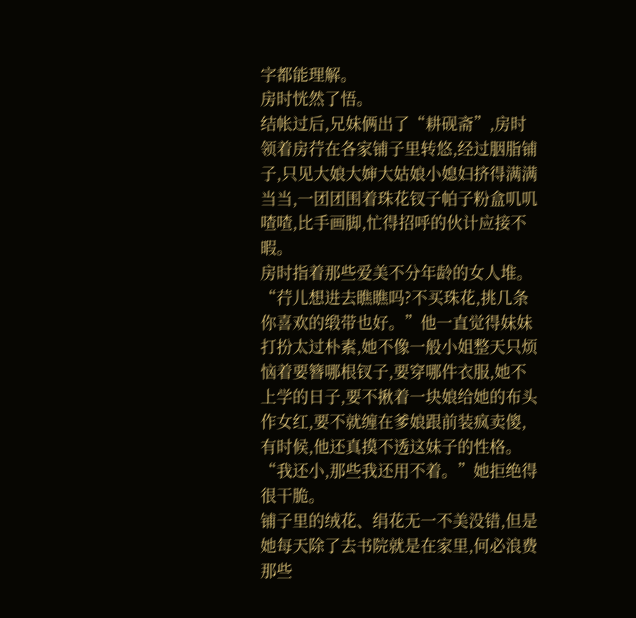字都能理解。
房时恍然了悟。
结帐过后,兄妹俩出了“耕砚斋”,房时领着房荇在各家铺子里转悠,经过胭脂铺子,只见大娘大婶大姑娘小媳妇挤得满满当当,一团团围着珠花钗子帕子粉盒叽叽喳喳,比手画脚,忙得招呼的伙计应接不暇。
房时指着那些爱美不分年龄的女人堆。“荇儿想进去瞧瞧吗?不买珠花,挑几条你喜欢的缎带也好。”他一直觉得妹妹打扮太过朴素,她不像一般小姐整天只烦恼着要簪哪根钗子,要穿哪件衣服,她不上学的日子,要不揪着一块娘给她的布头作女红,要不就缠在爹娘跟前装疯卖傻,有时候,他还真摸不透这妹子的性格。
“我还小,那些我还用不着。”她拒绝得很干脆。
铺子里的绒花、绢花无一不美没错,但是她每天除了去书院就是在家里,何必浪费那些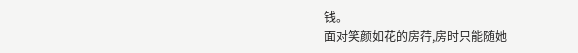钱。
面对笑颜如花的房荇,房时只能随她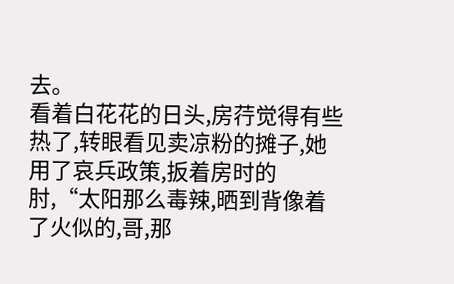去。
看着白花花的日头,房荇觉得有些热了,转眼看见卖凉粉的摊子,她用了哀兵政策,扳着房时的肘,“太阳那么毒辣,晒到背像着了火似的,哥,那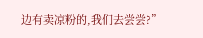边有卖凉粉的,我们去尝尝?”